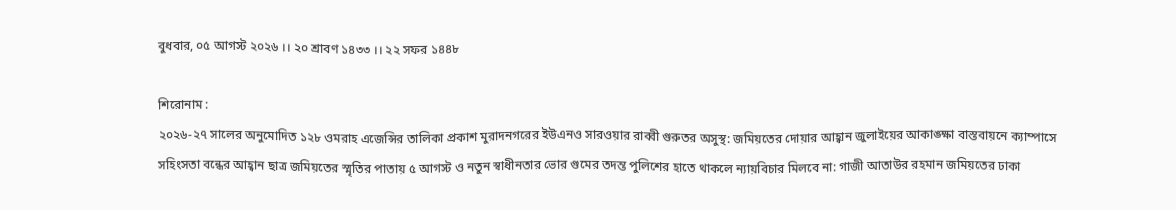বুধবার, ০৫ আগস্ট ২০২৬ ।। ২০ শ্রাবণ ১৪৩৩ ।। ২২ সফর ১৪৪৮

শিরোনাম :
২০২৬-২৭ সালের অনুমোদিত ১২৮ ওমরাহ এজেন্সির তালিকা প্রকাশ মুরাদনগরের ইউএনও সারওয়ার রাব্বী গুরুতর অসুস্থ: জমিয়তের দোয়ার আহ্বান জুলাইয়ের আকাঙ্ক্ষা বাস্তবায়নে ক্যাম্পাসে সহিংসতা বন্ধের আহ্বান ছাত্র জমিয়তের স্মৃতির পাতায় ৫ আগস্ট ও নতুন স্বাধীনতার ভোর গুমের তদন্ত পুলিশের হাতে থাকলে ন্যায়বিচার মিলবে না: গাজী আতাউর রহমান জমিয়তের ঢাকা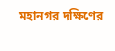মহানগর দক্ষিণের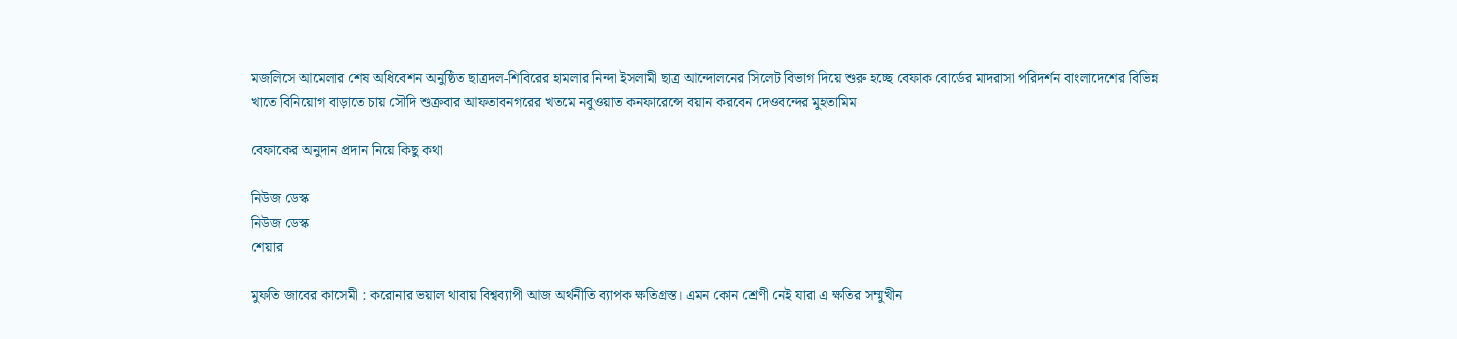মজলিসে আমেলার শেষ অধিবেশন অনুষ্ঠিত ছাত্রদল-শিবিরের হামলার নিন্দা ইসলামী ছাত্র আন্দোলনের সিলেট বিভাগ দিয়ে শুরু হচ্ছে বেফাক বোর্ডের মাদরাসা পরিদর্শন বাংলাদেশের বিভিন্ন খাতে বিনিয়োগ বাড়াতে চায় সৌদি শুক্রবার আফতাবনগরের খতমে নবুওয়াত কনফারেন্সে বয়ান করবেন দেওবন্দের মুহতামিম

বেফাকের অনুদান প্রদান নিয়ে কিছু কথা

নিউজ ডেস্ক
নিউজ ডেস্ক
শেয়ার

মুফতি জাবের কাসেমী : করোনার ভয়াল থাবায় বিশ্বব্যাপী আজ অর্থনীতি ব্যাপক ক্ষতিগ্রস্ত। এমন কোন শ্রেণী নেই যারা এ ক্ষতির সম্মুখীন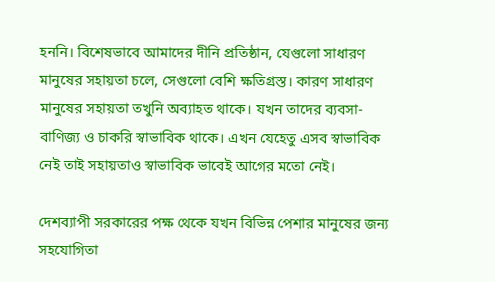হননি। বিশেষভাবে আমাদের দীনি প্রতিষ্ঠান, যেগুলো সাধারণ মানুষের সহায়তা চলে, সেগুলো বেশি ক্ষতিগ্রস্ত। কারণ সাধারণ মানুষের সহায়তা তখুনি অব্যাহত থাকে। যখন তাদের ব্যবসা-বাণিজ্য ও চাকরি স্বাভাবিক থাকে। এখন যেহেতু এসব স্বাভাবিক নেই তাই সহায়তাও স্বাভাবিক ভাবেই আগের মতো নেই।

দেশব্যাপী সরকারের পক্ষ থেকে যখন বিভিন্ন পেশার মানুষের জন্য সহযোগিতা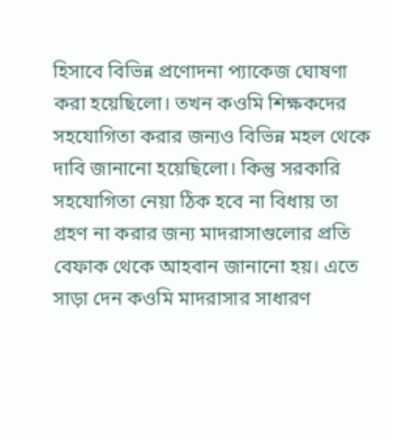হিসাবে বিভিন্ন প্রণোদনা প্যাকেজ ঘোষণা করা হয়েছিলো। তখন কওমি শিক্ষকদের সহযোগিতা করার জন্যও বিভিন্ন মহল থেকে দাবি জানানো হয়েছিলো। কিন্তু সরকারি সহযোগিতা নেয়া ঠিক হবে না বিধায় তা গ্রহণ না করার জন্য মাদরাসাগুলোর প্রতি বেফাক থেকে আহবান জানানো হয়। এতে সাড়া দেন কওমি মাদরাসার সাধারণ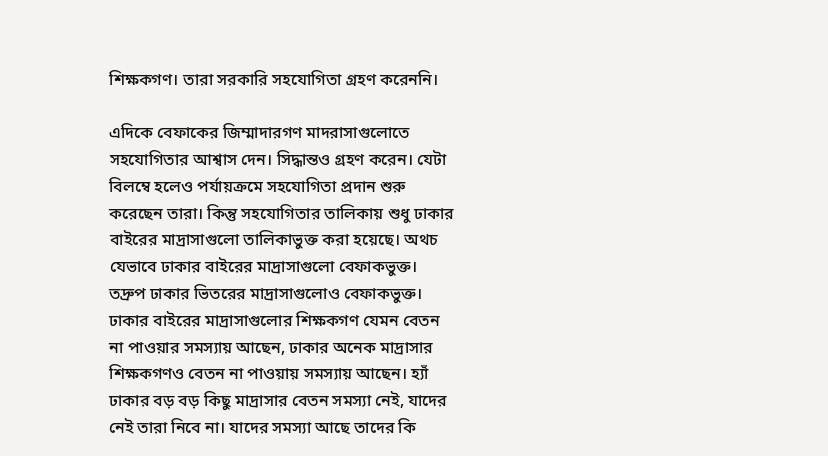শিক্ষকগণ। তারা সরকারি সহযোগিতা গ্রহণ করেননি।

এদিকে বেফাকের জিম্মাদারগণ মাদরাসাগুলোতে সহযোগিতার আশ্বাস দেন। সিদ্ধান্তও গ্রহণ করেন। যেটা বিলম্বে হলেও পর্যায়ক্রমে সহযোগিতা প্রদান শুরু করেছেন তারা। কিন্তু সহযোগিতার তালিকায় শুধু ঢাকার বাইরের মাদ্রাসাগুলো তালিকাভুক্ত করা হয়েছে। অথচ যেভাবে ঢাকার বাইরের মাদ্রাসাগুলো বেফাকভুক্ত। তদ্রুপ ঢাকার ভিতরের মাদ্রাসাগুলোও বেফাকভুক্ত। ঢাকার বাইরের মাদ্রাসাগুলোর শিক্ষকগণ যেমন বেতন না পাওয়ার সমস্যায় আছেন, ঢাকার অনেক মাদ্রাসার শিক্ষকগণও বেতন না পাওয়ায় সমস্যায় আছেন। হ্যাঁ ঢাকার বড় বড় কিছু মাদ্রাসার বেতন সমস্যা নেই, যাদের নেই তারা নিবে না। যাদের সমস্যা আছে তাদের কি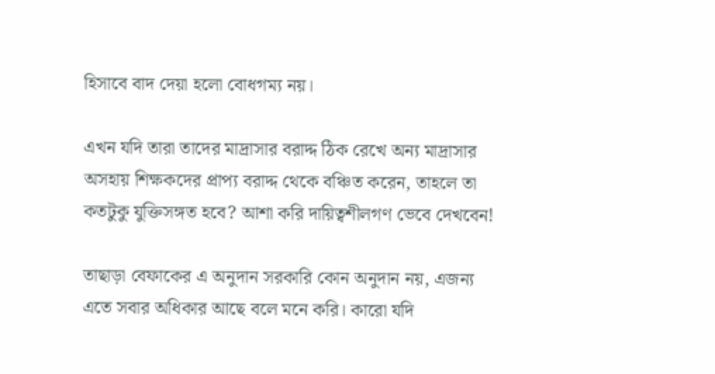হিসাবে বাদ দেয়া হলো বোধগম্য নয়।

এখন যদি তারা তাদের মাদ্রাসার বরাদ্দ ঠিক রেখে অন্য মাদ্রাসার অসহায় শিক্ষকদের প্রাপ্য বরাদ্দ থেকে বঞ্চিত করেন, তাহলে তা কতটুকু যুক্তিসঙ্গত হবে? আশা করি দায়িত্বশীলগণ ভেবে দেখবেন!

তাছাড়া বেফাকের এ অনুদান সরকারি কোন অনুদান নয়, এজন্য এতে সবার অধিকার আছে বলে মনে করি। কারো যদি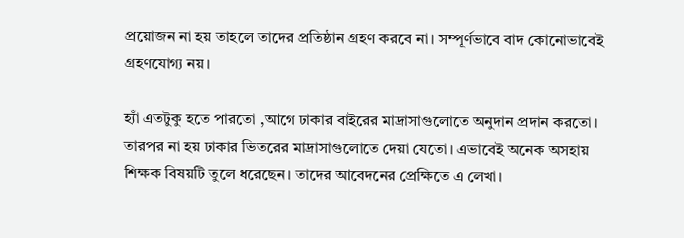প্রয়োজন না হয় তাহলে তাদের প্রতিষ্ঠান গ্রহণ করবে না। সম্পূর্ণভাবে বাদ কোনোভাবেই গ্রহণযোগ্য নয়।

হ্যাঁ এতটুকু হতে পারতো ,আগে ঢাকার বাইরের মাদ্রাসাগুলোতে অনুদান প্রদান করতো। তারপর না হয় ঢাকার ভিতরের মাদ্রাসাগুলোতে দেয়া যেতো। এভাবেই অনেক অসহায় শিক্ষক বিষয়টি তুলে ধরেছেন। তাদের আবেদনের প্রেক্ষিতে এ লেখা।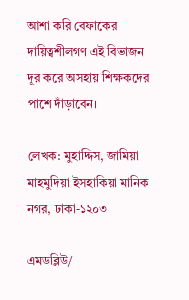আশা করি বেফাকের দায়িত্বশীলগণ এই বিভাজন দূর করে অসহায় শিক্ষকদের পাশে দাঁড়াবেন।

লেখক: মুহাদ্দিস, জামিয়া মাহমুদিয়া ইসহাকিয়া মানিক নগর, ঢাকা-১২০৩

এমডব্লিউ/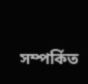সম্পর্কিত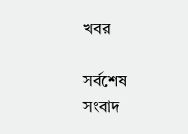খবর

সর্বশেষ সংবাদ